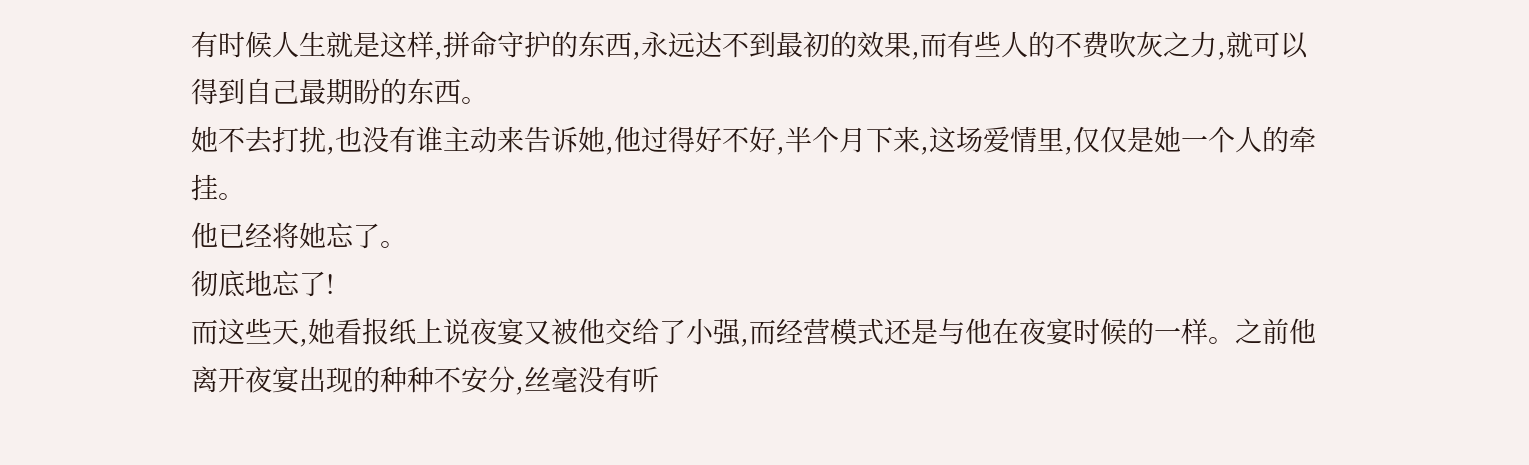有时候人生就是这样,拼命守护的东西,永远达不到最初的效果,而有些人的不费吹灰之力,就可以得到自己最期盼的东西。
她不去打扰,也没有谁主动来告诉她,他过得好不好,半个月下来,这场爱情里,仅仅是她一个人的牵挂。
他已经将她忘了。
彻底地忘了!
而这些天,她看报纸上说夜宴又被他交给了小强,而经营模式还是与他在夜宴时候的一样。之前他离开夜宴出现的种种不安分,丝毫没有听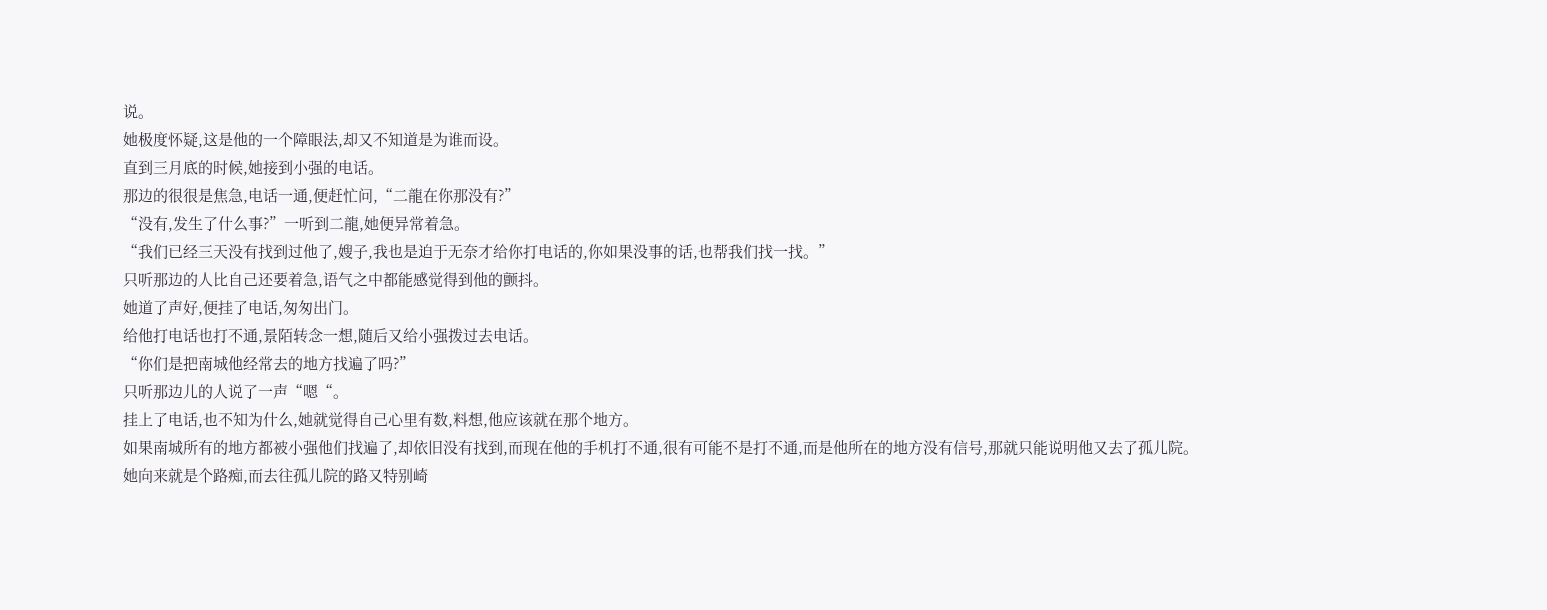说。
她极度怀疑,这是他的一个障眼法,却又不知道是为谁而设。
直到三月底的时候,她接到小强的电话。
那边的很很是焦急,电话一通,便赶忙问,“二龍在你那没有?”
“没有,发生了什么事?”一听到二龍,她便异常着急。
“我们已经三天没有找到过他了,嫂子,我也是迫于无奈才给你打电话的,你如果没事的话,也帮我们找一找。”
只听那边的人比自己还要着急,语气之中都能感觉得到他的颤抖。
她道了声好,便挂了电话,匆匆出门。
给他打电话也打不通,景陌转念一想,随后又给小强拨过去电话。
“你们是把南城他经常去的地方找遍了吗?”
只听那边儿的人说了一声“嗯“。
挂上了电话,也不知为什么,她就觉得自己心里有数,料想,他应该就在那个地方。
如果南城所有的地方都被小强他们找遍了,却依旧没有找到,而现在他的手机打不通,很有可能不是打不通,而是他所在的地方没有信号,那就只能说明他又去了孤儿院。
她向来就是个路痴,而去往孤儿院的路又特别崎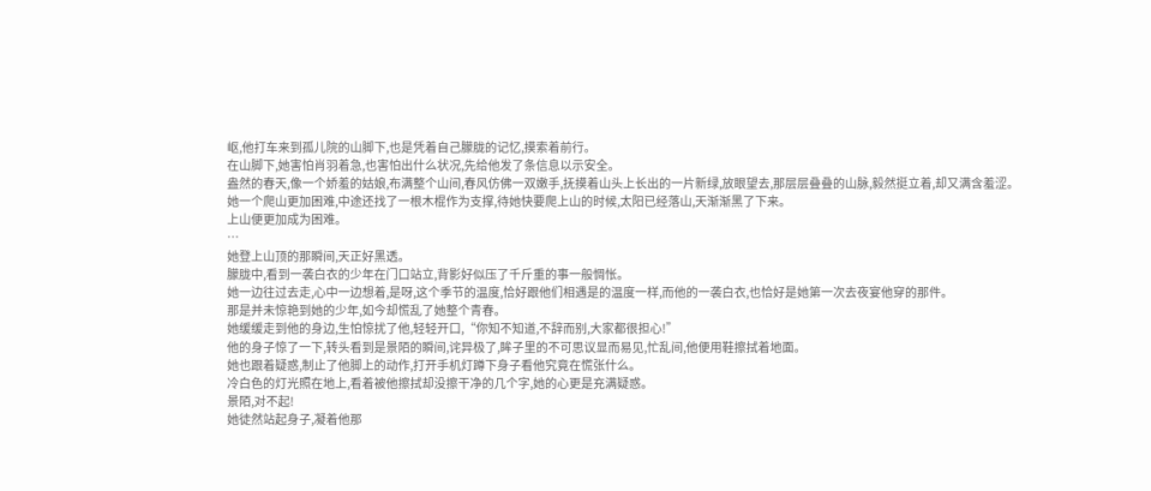岖,他打车来到孤儿院的山脚下,也是凭着自己朦胧的记忆,摸索着前行。
在山脚下,她害怕肖羽着急,也害怕出什么状况,先给他发了条信息以示安全。
盎然的春天,像一个娇羞的姑娘,布满整个山间,春风仿佛一双嫩手,抚摸着山头上长出的一片新绿,放眼望去,那层层叠叠的山脉,毅然挺立着,却又满含羞涩。
她一个爬山更加困难,中途还找了一根木棍作为支撑,待她快要爬上山的时候,太阳已经落山,天渐渐黑了下来。
上山便更加成为困难。
…
她登上山顶的那瞬间,天正好黑透。
朦胧中,看到一袭白衣的少年在门口站立,背影好似压了千斤重的事一般惆怅。
她一边往过去走,心中一边想着,是呀,这个季节的温度,恰好跟他们相遇是的温度一样,而他的一袭白衣,也恰好是她第一次去夜宴他穿的那件。
那是并未惊艳到她的少年,如今却慌乱了她整个青春。
她缓缓走到他的身边,生怕惊扰了他,轻轻开口,“你知不知道,不辞而别,大家都很担心!”
他的身子惊了一下,转头看到是景陌的瞬间,诧异极了,眸子里的不可思议显而易见,忙乱间,他便用鞋擦拭着地面。
她也跟着疑惑,制止了他脚上的动作,打开手机灯蹲下身子看他究竟在慌张什么。
冷白色的灯光照在地上,看着被他擦拭却没擦干净的几个字,她的心更是充满疑惑。
景陌,对不起!
她徒然站起身子,凝着他那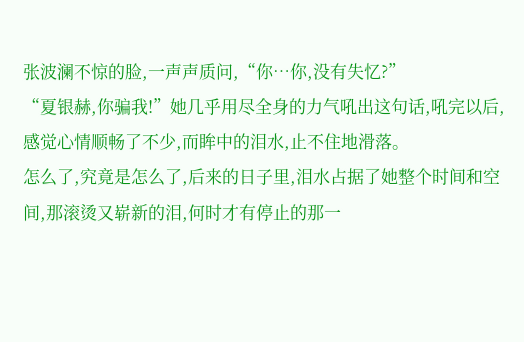张波澜不惊的脸,一声声质问,“你…你,没有失忆?”
“夏银赫,你骗我!”她几乎用尽全身的力气吼出这句话,吼完以后,感觉心情顺畅了不少,而眸中的泪水,止不住地滑落。
怎么了,究竟是怎么了,后来的日子里,泪水占据了她整个时间和空间,那滚烫又崭新的泪,何时才有停止的那一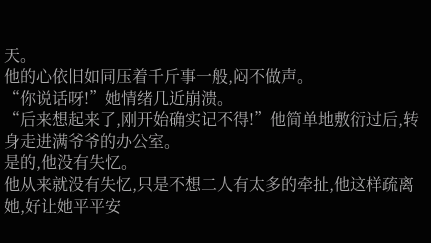天。
他的心依旧如同压着千斤事一般,闷不做声。
“你说话呀!”她情绪几近崩溃。
“后来想起来了,刚开始确实记不得!”他简单地敷衍过后,转身走进满爷爷的办公室。
是的,他没有失忆。
他从来就没有失忆,只是不想二人有太多的牵扯,他这样疏离她,好让她平平安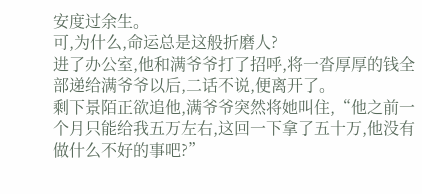安度过余生。
可,为什么,命运总是这般折磨人?
进了办公室,他和满爷爷打了招呼,将一沓厚厚的钱全部递给满爷爷以后,二话不说,便离开了。
剩下景陌正欲追他,满爷爷突然将她叫住,“他之前一个月只能给我五万左右,这回一下拿了五十万,他没有做什么不好的事吧?”